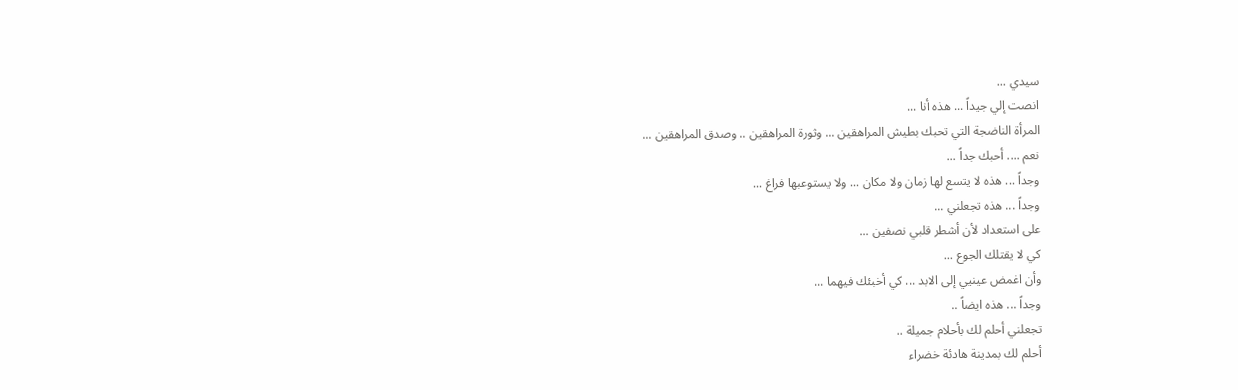سيدي ...
انصت إلي جيداً ... هذه أنا ...
المرأة الناضجة التي تحبك بطيش المراهقين ... وثورة المراهقين .. وصدق المراهقين ...
نعم .... أحبك جداً ...
وجداً ... هذه لا يتسع لها زمان ولا مكان ... ولا يستوعبها فراغ ...
وجداً ... هذه تجعلني ...
على استعداد لأن أشطر قلبي نصفين ...
كي لا يقتلك الجوع ...
وأن اغمض عينيي إلى الابد ... كي أخبئك فيهما ...
وجداً ... هذه ايضاً ..
تجعلني أحلم لك بأحلام جميلة ..
أحلم لك بمدينة هادئة خضراء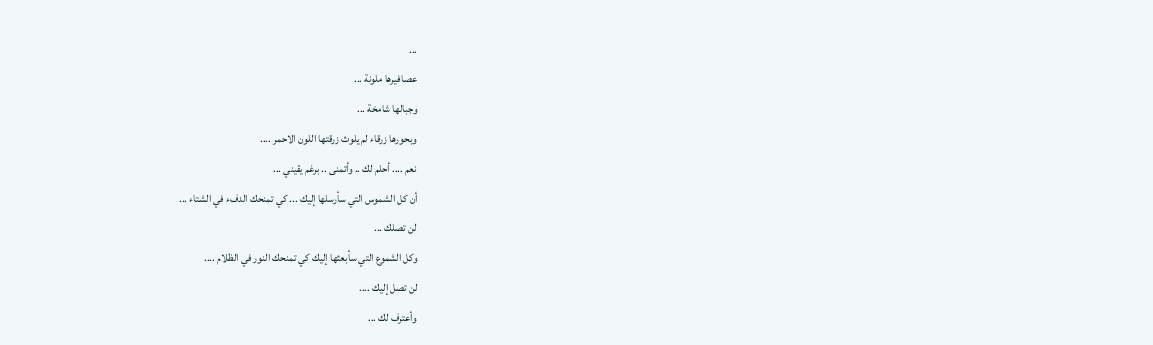...
عصافيرها ملونة ...
وجبالها شامخة ...
وبحورها زرقاء لم يلوث زرقتها اللون الاحمر ....
نعم .... أحلم لك .. وأتمنى .. برغم يقيني ...
أن كل الشموس التي سأرسلها إليك ... كي تمنحك الدفء في الشتاء ...
لن تصلك ...
وكل الشموع التي سأبعثها إليك كي تمنحك النور في الظلام ....
لن تصل إليك ....
وأعترف لك ...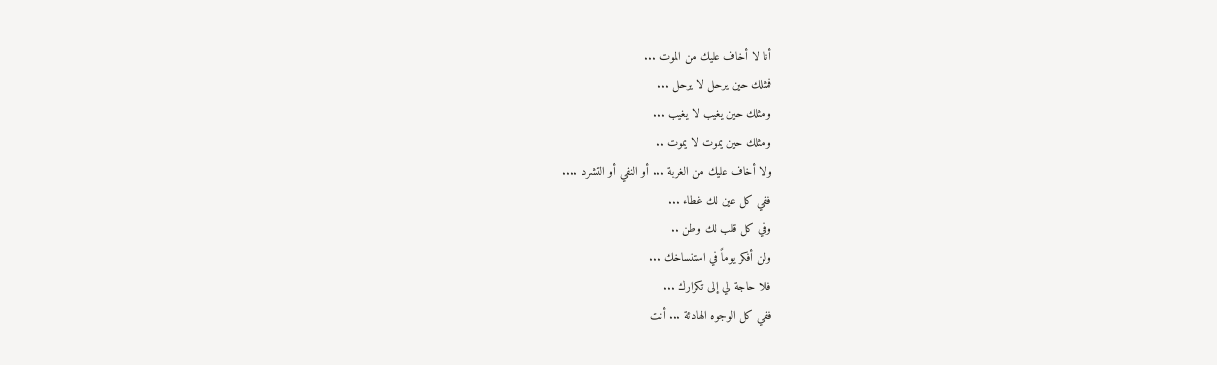أنا لا أخاف عليك من الموت ...
فمثلك حين يرحل لا يرحل ...
ومثلك حين يغيب لا يغيب ...
ومثلك حين يموت لا يموت ..
ولا أخاف عليك من الغربة ... أو النفي أو التشرد ....
ففي كل عين لك غطاء ...
وفي كل قلب لك وطن ..
ولن أفكر يوماً في استنساخك ...
فلا حاجة لي إلى تكرارك ...
ففي كل الوجوه الهادئة ... أنت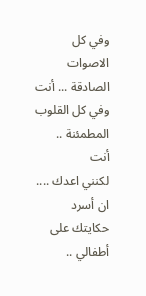وفي كل الاصوات الصادقة ... أنت
وفي كل القلوب المطمئنة .. أنت
لكنني اعدك ....
ان أسرد حكايتك على أطفالي ..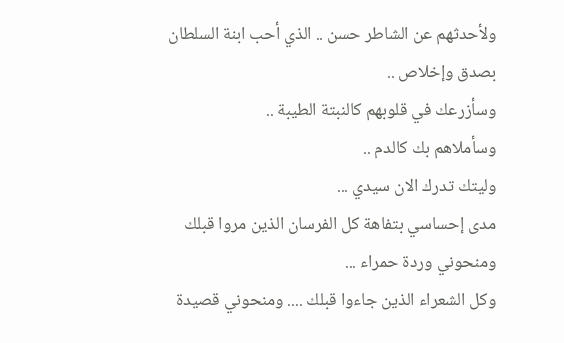ولأحدثهم عن الشاطر حسن .. الذي أحب ابنة السلطان بصدق وإخلاص ..
وسأزرعك في قلوبهم كالنبتة الطيبة ..
وسأملاهم بك كالدم ..
وليتك تدرك الان سيدي ...
مدى إحساسي بتفاهة كل الفرسان الذين مروا قبلك ومنحوني وردة حمراء ...
وكل الشعراء الذين جاءوا قبلك .... ومنحوني قصيدة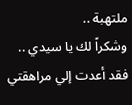ملتهبة ..
وشكراً لك يا سيدي ..
فقد أعدت إلي مراهقتي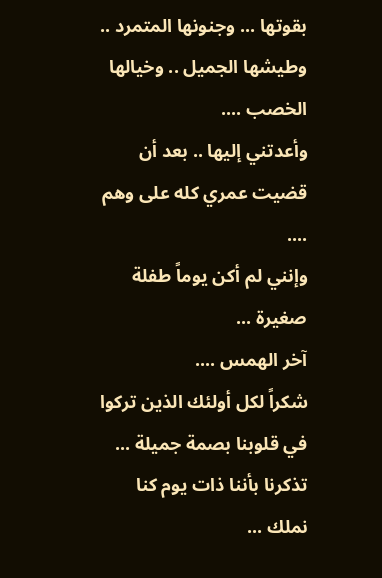بقوتها ... وجنونها المتمرد ..
وطيشها الجميل .. وخيالها الخصب ....
وأعدتني إليها .. بعد أن قضيت عمري كله على وهم ....
وإنني لم أكن يوماً طفلة صغيرة ...
آخر الهمس ....
شكراً لكل أولئك الذين تركوا في قلوبنا بصمة جميلة ...
تذكرنا بأننا ذات يوم كنا نملك ...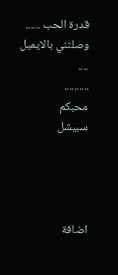قدرة الحب ......
وصلتني بالايميل ....
..........
محبكم
سبيشل




اضافة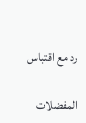رد مع اقتباس

المفضلات